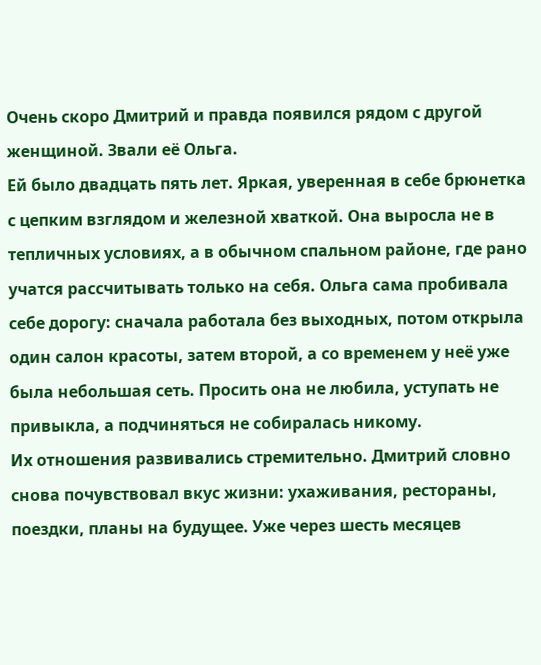Очень скоро Дмитрий и правда появился рядом с другой женщиной. Звали её Ольга.
Ей было двадцать пять лет. Яркая, уверенная в себе брюнетка с цепким взглядом и железной хваткой. Она выросла не в тепличных условиях, а в обычном спальном районе, где рано учатся рассчитывать только на себя. Ольга сама пробивала себе дорогу: сначала работала без выходных, потом открыла один салон красоты, затем второй, а со временем у неё уже была небольшая сеть. Просить она не любила, уступать не привыкла, а подчиняться не собиралась никому.
Их отношения развивались стремительно. Дмитрий словно снова почувствовал вкус жизни: ухаживания, рестораны, поездки, планы на будущее. Уже через шесть месяцев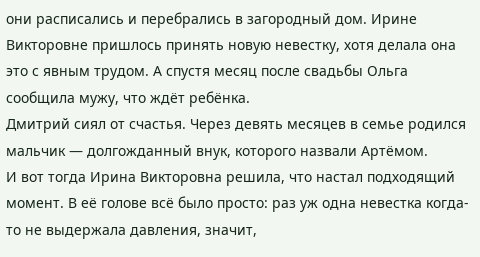они расписались и перебрались в загородный дом. Ирине Викторовне пришлось принять новую невестку, хотя делала она это с явным трудом. А спустя месяц после свадьбы Ольга сообщила мужу, что ждёт ребёнка.
Дмитрий сиял от счастья. Через девять месяцев в семье родился мальчик — долгожданный внук, которого назвали Артёмом.
И вот тогда Ирина Викторовна решила, что настал подходящий момент. В её голове всё было просто: раз уж одна невестка когда-то не выдержала давления, значит,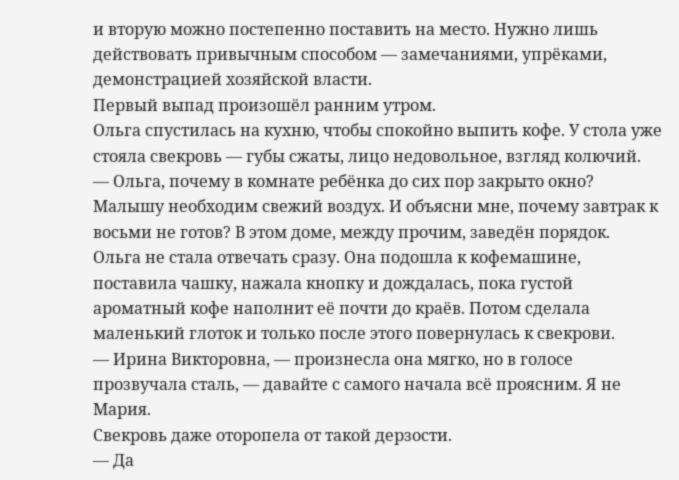и вторую можно постепенно поставить на место. Нужно лишь действовать привычным способом — замечаниями, упрёками, демонстрацией хозяйской власти.
Первый выпад произошёл ранним утром.
Ольга спустилась на кухню, чтобы спокойно выпить кофе. У стола уже стояла свекровь — губы сжаты, лицо недовольное, взгляд колючий.
— Ольга, почему в комнате ребёнка до сих пор закрыто окно? Малышу необходим свежий воздух. И объясни мне, почему завтрак к восьми не готов? В этом доме, между прочим, заведён порядок.
Ольга не стала отвечать сразу. Она подошла к кофемашине, поставила чашку, нажала кнопку и дождалась, пока густой ароматный кофе наполнит её почти до краёв. Потом сделала маленький глоток и только после этого повернулась к свекрови.
— Ирина Викторовна, — произнесла она мягко, но в голосе прозвучала сталь, — давайте с самого начала всё проясним. Я не Мария.
Свекровь даже оторопела от такой дерзости.
— Да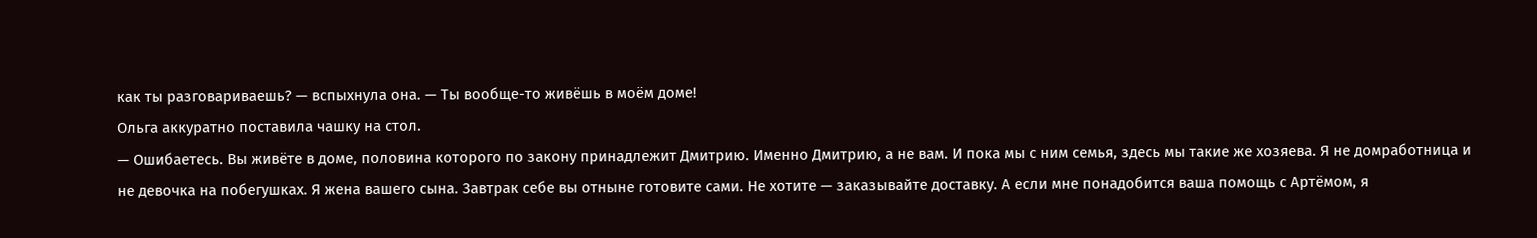как ты разговариваешь? — вспыхнула она. — Ты вообще-то живёшь в моём доме!
Ольга аккуратно поставила чашку на стол.
— Ошибаетесь. Вы живёте в доме, половина которого по закону принадлежит Дмитрию. Именно Дмитрию, а не вам. И пока мы с ним семья, здесь мы такие же хозяева. Я не домработница и не девочка на побегушках. Я жена вашего сына. Завтрак себе вы отныне готовите сами. Не хотите — заказывайте доставку. А если мне понадобится ваша помощь с Артёмом, я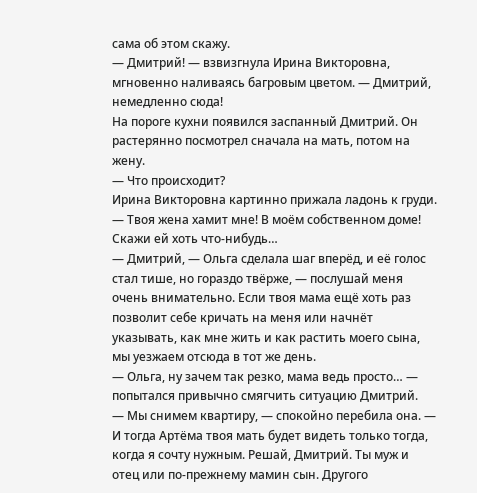сама об этом скажу.
— Дмитрий! — взвизгнула Ирина Викторовна, мгновенно наливаясь багровым цветом. — Дмитрий, немедленно сюда!
На пороге кухни появился заспанный Дмитрий. Он растерянно посмотрел сначала на мать, потом на жену.
— Что происходит?
Ирина Викторовна картинно прижала ладонь к груди.
— Твоя жена хамит мне! В моём собственном доме! Скажи ей хоть что-нибудь…
— Дмитрий, — Ольга сделала шаг вперёд, и её голос стал тише, но гораздо твёрже, — послушай меня очень внимательно. Если твоя мама ещё хоть раз позволит себе кричать на меня или начнёт указывать, как мне жить и как растить моего сына, мы уезжаем отсюда в тот же день.
— Ольга, ну зачем так резко, мама ведь просто… — попытался привычно смягчить ситуацию Дмитрий.
— Мы снимем квартиру, — спокойно перебила она. — И тогда Артёма твоя мать будет видеть только тогда, когда я сочту нужным. Решай, Дмитрий. Ты муж и отец или по-прежнему мамин сын. Другого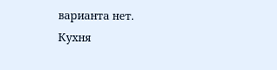варианта нет.
Кухня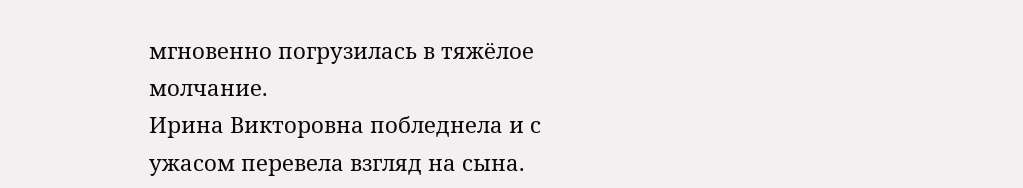мгновенно погрузилась в тяжёлое молчание.
Ирина Викторовна побледнела и с ужасом перевела взгляд на сына.